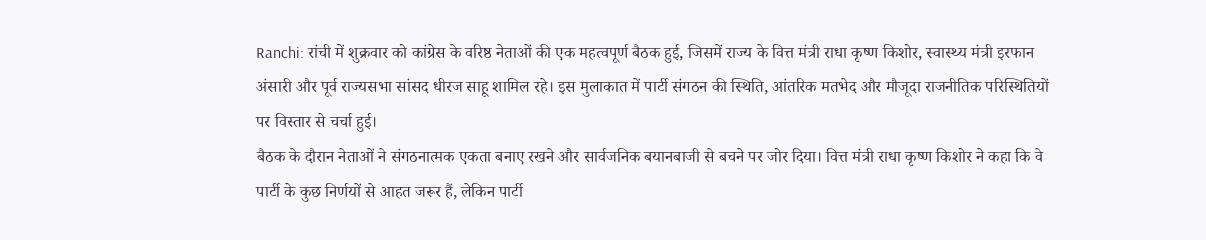Ranchi: रांची में शुक्रवार को कांग्रेस के वरिष्ठ नेताओं की एक महत्वपूर्ण बैठक हुई, जिसमें राज्य के वित्त मंत्री राधा कृष्ण किशोर, स्वास्थ्य मंत्री इरफान अंसारी और पूर्व राज्यसभा सांसद धीरज साहू शामिल रहे। इस मुलाकात में पार्टी संगठन की स्थिति, आंतरिक मतभेद और मौजूदा राजनीतिक परिस्थितियों पर विस्तार से चर्चा हुई।
बैठक के दौरान नेताओं ने संगठनात्मक एकता बनाए रखने और सार्वजनिक बयानबाजी से बचने पर जोर दिया। वित्त मंत्री राधा कृष्ण किशोर ने कहा कि वे पार्टी के कुछ निर्णयों से आहत जरूर हैं, लेकिन पार्टी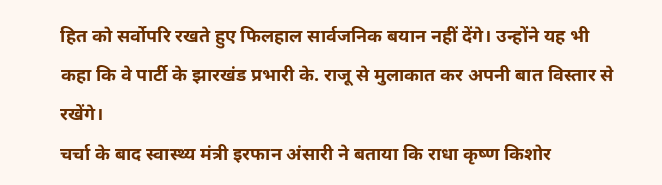हित को सर्वोपरि रखते हुए फिलहाल सार्वजनिक बयान नहीं देंगे। उन्होंने यह भी कहा कि वे पार्टी के झारखंड प्रभारी के. राजू से मुलाकात कर अपनी बात विस्तार से रखेंगे।
चर्चा के बाद स्वास्थ्य मंत्री इरफान अंसारी ने बताया कि राधा कृष्ण किशोर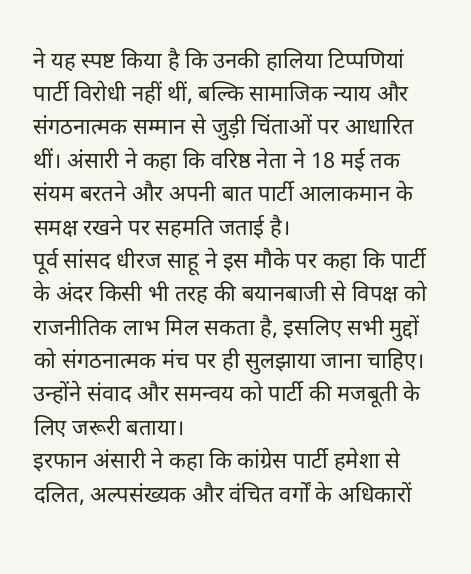ने यह स्पष्ट किया है कि उनकी हालिया टिप्पणियां पार्टी विरोधी नहीं थीं, बल्कि सामाजिक न्याय और संगठनात्मक सम्मान से जुड़ी चिंताओं पर आधारित थीं। अंसारी ने कहा कि वरिष्ठ नेता ने 18 मई तक संयम बरतने और अपनी बात पार्टी आलाकमान के समक्ष रखने पर सहमति जताई है।
पूर्व सांसद धीरज साहू ने इस मौके पर कहा कि पार्टी के अंदर किसी भी तरह की बयानबाजी से विपक्ष को राजनीतिक लाभ मिल सकता है, इसलिए सभी मुद्दों को संगठनात्मक मंच पर ही सुलझाया जाना चाहिए। उन्होंने संवाद और समन्वय को पार्टी की मजबूती के लिए जरूरी बताया।
इरफान अंसारी ने कहा कि कांग्रेस पार्टी हमेशा से दलित, अल्पसंख्यक और वंचित वर्गों के अधिकारों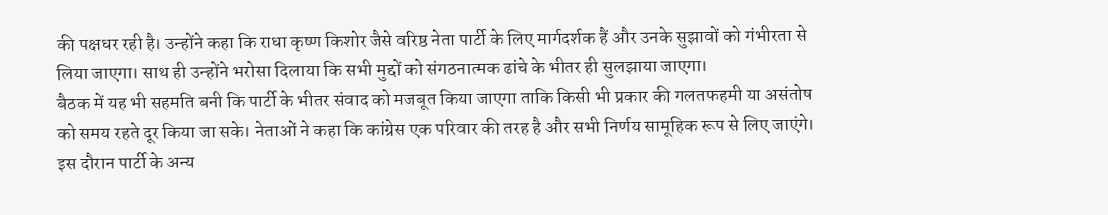की पक्षधर रही है। उन्होंने कहा कि राधा कृष्ण किशोर जैसे वरिष्ठ नेता पार्टी के लिए मार्गदर्शक हैं और उनके सुझावों को गंभीरता से लिया जाएगा। साथ ही उन्होंने भरोसा दिलाया कि सभी मुद्दों को संगठनात्मक ढांचे के भीतर ही सुलझाया जाएगा।
बैठक में यह भी सहमति बनी कि पार्टी के भीतर संवाद को मजबूत किया जाएगा ताकि किसी भी प्रकार की गलतफहमी या असंतोष को समय रहते दूर किया जा सके। नेताओं ने कहा कि कांग्रेस एक परिवार की तरह है और सभी निर्णय सामूहिक रूप से लिए जाएंगे।
इस दौरान पार्टी के अन्य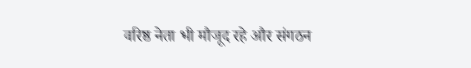वरिष्ठ नेता भी मौजूद रहे और संगठन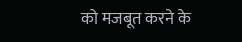को मजबूत करने के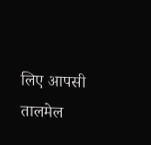लिए आपसी तालमेल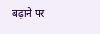बढ़ाने पर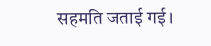सहमति जताई गई।